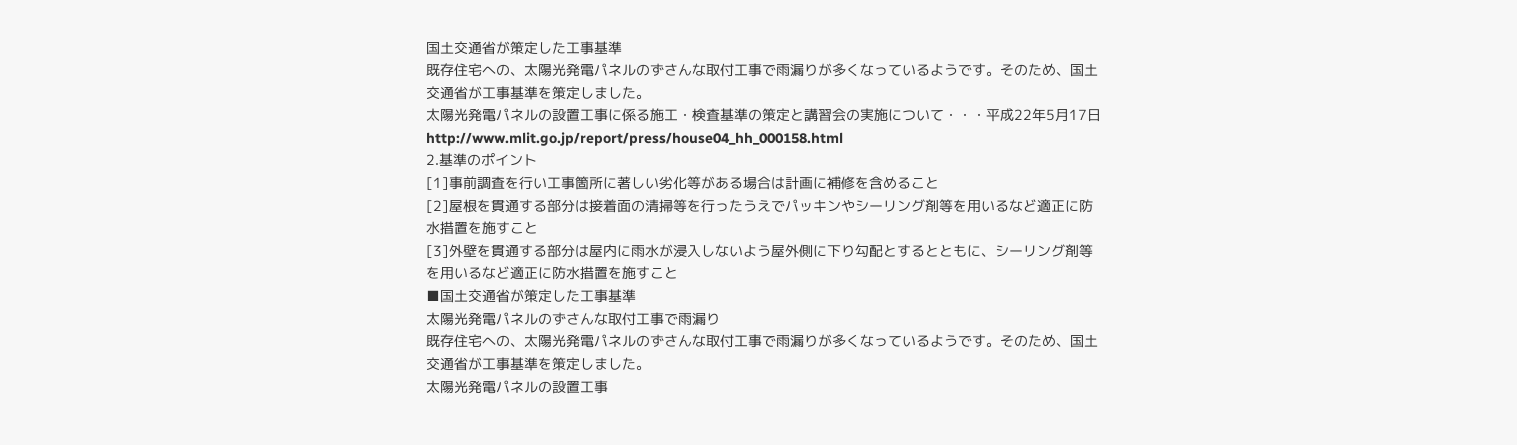国土交通省が策定した工事基準
既存住宅への、太陽光発電パネルのずさんな取付工事で雨漏りが多くなっているようです。そのため、国土交通省が工事基準を策定しました。
太陽光発電パネルの設置工事に係る施工・検査基準の策定と講習会の実施について・・・平成22年5月17日
http://www.mlit.go.jp/report/press/house04_hh_000158.html
2.基準のポイント
[1]事前調査を行い工事箇所に著しい劣化等がある場合は計画に補修を含めること
[2]屋根を貫通する部分は接着面の清掃等を行ったうえでパッキンやシーリング剤等を用いるなど適正に防水措置を施すこと
[3]外壁を貫通する部分は屋内に雨水が浸入しないよう屋外側に下り勾配とするとともに、シーリング剤等を用いるなど適正に防水措置を施すこと
■国土交通省が策定した工事基準
太陽光発電パネルのずさんな取付工事で雨漏り
既存住宅への、太陽光発電パネルのずさんな取付工事で雨漏りが多くなっているようです。そのため、国土交通省が工事基準を策定しました。
太陽光発電パネルの設置工事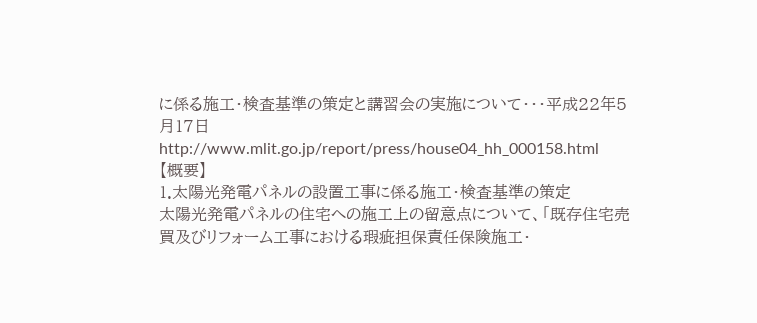に係る施工・検査基準の策定と講習会の実施について・・・平成22年5月17日
http://www.mlit.go.jp/report/press/house04_hh_000158.html
【概要】
1.太陽光発電パネルの設置工事に係る施工・検査基準の策定
太陽光発電パネルの住宅への施工上の留意点について、「既存住宅売買及びリフォーム工事における瑕疵担保責任保険施工・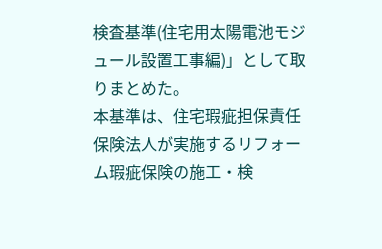検査基準(住宅用太陽電池モジュール設置工事編)」として取りまとめた。
本基準は、住宅瑕疵担保責任保険法人が実施するリフォーム瑕疵保険の施工・検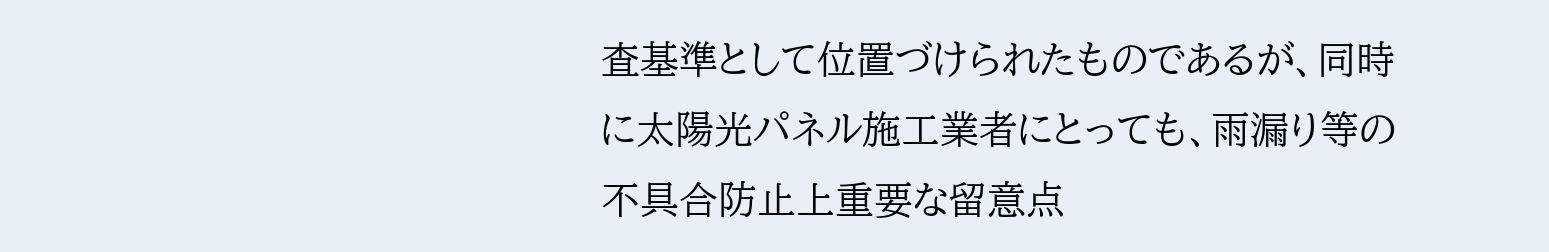査基準として位置づけられたものであるが、同時に太陽光パネル施工業者にとっても、雨漏り等の不具合防止上重要な留意点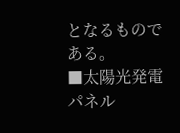となるものである。
■太陽光発電パネル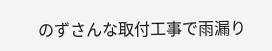のずさんな取付工事で雨漏り